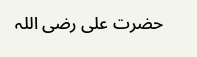حضرت علی رضی اللہ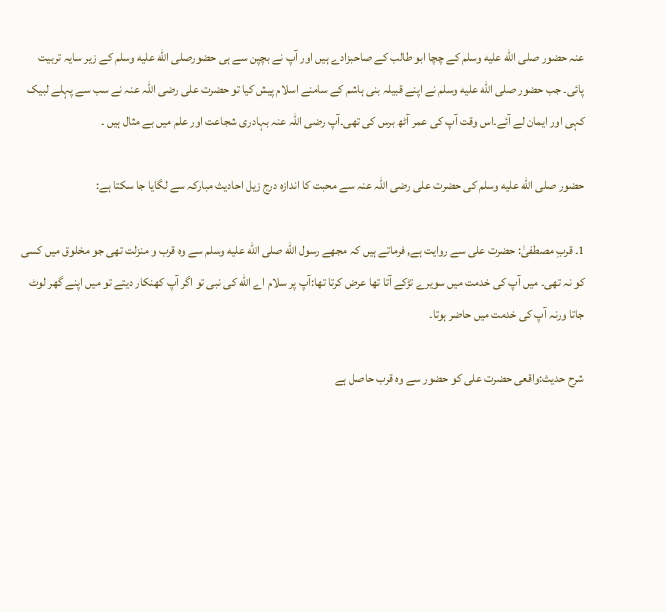عنہ حضور صلى الله عليه وسلم کے چچا ابو طالب کے صاحبزادے ہیں اور آپ نے بچپن سے ہی حضورصلى الله عليه وسلم کے زیر سایہ تربیت پائی۔ جب حضور صلى الله عليه وسلم نے اپنے قبیلہ بنی ہاشم کے سامنے اسلام پیش کیا تو حضرت علی رضی اللہ عنہ نے سب سے پہلے لبیک کہی اور ایمان لے آئے۔اس وقت آپ کی عمر آٹھ برس کی تھی۔آپ رضی اللہ عنہ بہادری شجاعت اور علم میں بے مثال ہیں ۔

حضور صلى الله عليه وسلم کی حضرت علی رضی اللہ عنہ سے محبت کا اندازہ درج زیل احادیث مبارکہ سے لگایا جا سکتا ہے:

1۔ قربِ مصطفیٰ: حضرت علی سے روایت ہے, فرماتے ہیں کہ مجھے رسول الله صلى الله عليه وسلم سے وہ قرب و منزلت تھی جو مخلوق میں کسی کو نہ تھی۔ میں آپ کی خدمت میں سویرے تڑکے آتا تھا عرض کرتا تھا:آپ پر سلام اے الله کی نبی تو اگر آپ کھنکار دیتے تو میں اپنے گھر لوٹ جاتا ورنہ آپ کی خدمت میں حاضر ہوتا۔

شرح حدیث:واقعی حضرت علی کو حضور سے وہ قرب حاصل ہے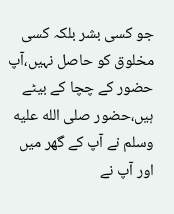جو کسی بشر بلکہ کسی مخلوق کو حاصل نہیں،آپ حضور کے چچا کے بیٹے ہیں،حضور صلى الله عليه وسلم نے آپ کے گھر میں اور آپ نے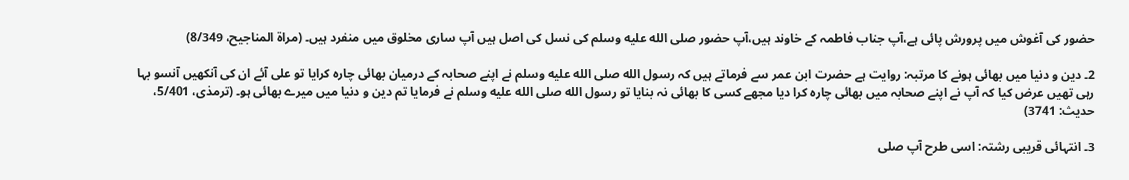حضور کی آغوش میں پرورش پائی ہے،آپ جناب فاطمہ کے خاوند ہیں،آپ حضور صلى الله عليه وسلم کی نسل کی اصل ہیں آپ ساری مخلوق میں منفرد ہیں۔ (مراۃ المناجیح، 8/349)

2۔ دین و دنیا میں بھائی ہونے کا مرتبہ: روایت ہے حضرت ابن عمر سے فرماتے ہیں کہ رسول الله صلى الله عليه وسلم نے اپنے صحابہ کے درمیان بھائی چارہ کرایا تو علی آئے ان کی آنکھیں آنسو بہا رہی تھیں عرض کیا کہ آپ نے اپنے صحابہ میں بھائی چارہ کرا دیا مجھے کسی کا بھائی نہ بنایا تو رسول الله صلى الله عليه وسلم نے فرمایا تم دین و دنیا میں میرے بھائی ہو۔ (ترمذی، 5/401، حدیث: 3741)

3۔ انتہائی قریبی رشتہ: اسی طرح آپ صلى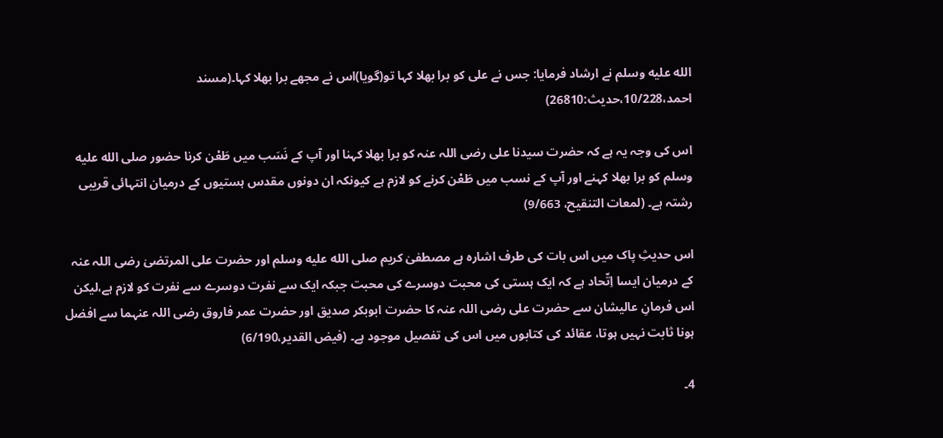الله عليه وسلم نے ارشاد فرمایا: جس نے علی کو برا بھلا کہا تو(گویا)اس نے مجھے برا بھلا کہا۔(مسند احمد،10/228،حديث:26810)

اس كی وجہ یہ ہے کہ حضرت سیدنا علی رضی اللہ عنہ کو برا بھلا کہنا اور آپ کے نَسَب میں طَعْن کرنا حضور صلى الله عليه وسلم کو برا بھلا کہنے اور آپ کے نسب میں طَعْن کرنے کو لازم ہے کیونکہ ان دونوں مقدس ہستیوں کے درمیان انتہائی قریبی رشتہ ہے۔ (لمعات التنقیح، 9/663)

اس حدیثِ پاک میں اس بات کی طرف اشارہ ہے مصطفیٰ کریم صلى الله عليه وسلم اور حضرت علی المرتضیٰ رضی اللہ عنہ کے درمیان ایسا اِتّحاد ہے کہ ایک ہستی کی محبت دوسرے کی محبت جبکہ ایک سے نفرت دوسرے سے نفرت کو لازم ہے،لیکن اس فرمانِ عالیشان سے حضرت علی رضی اللہ عنہ کا حضرت ابوبکر صدیق اور حضرت عمر فاروق رضی اللہ عنہما سے افضل ہونا ثابت نہیں ہوتا، عقائد کی کتابوں میں اس کی تفصیل موجود ہے۔ (فیض القدیر،6/190)

4۔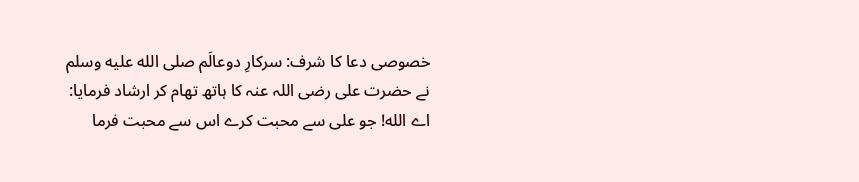خصوصی دعا کا شرف: سرکارِ دوعالَم صلى الله عليه وسلم نے حضرت علی رضی اللہ عنہ کا ہاتھ تھام کر ارشاد فرمایا: اے الله! جو علی سے محبت کرے اس سے محبت فرما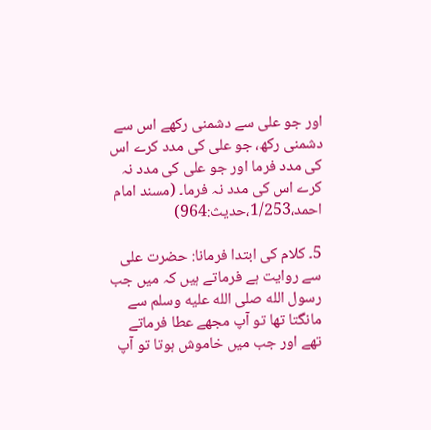اور جو علی سے دشمنی رکھے اس سے دشمنی رکھ، جو علی کی مدد کرے اس کی مدد فرما اور جو علی کی مدد نہ کرے اس کی مدد نہ فرما۔ (مسند امام احمد،1/253،حدیث:964)

5۔ کلام کی ابتدا فرمانا: حضرت علی سے روایت ہے فرماتے ہیں کہ میں جب رسول الله صلى الله عليه وسلم سے مانگتا تھا تو آپ مجھے عطا فرماتے تھے اور جب میں خاموش ہوتا تو آپ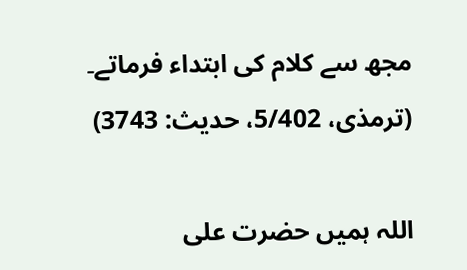مجھ سے کلام کی ابتداء فرماتے۔ (ترمذی، 5/402، حدیث: 3743)

اللہ ہمیں حضرت علی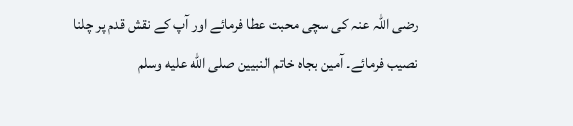رضی اللہ عنہ کی سچی محبت عطا فرمائے اور آپ کے نقش قدم پر چلنا نصیب فرمائے۔ آمین بجاہ خاتم النبیین صلى الله عليه وسلم